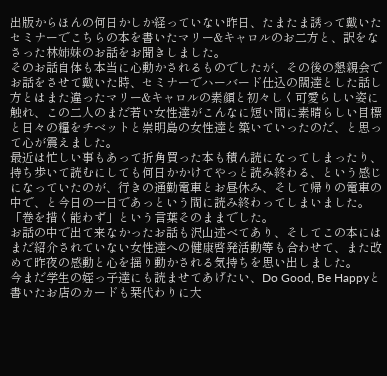出版からほんの何日かしか経っていない昨日、たまたま誘って戴いたセミナーでこちらの本を書いたマリー&キャロルのお二方と、訳をなさった林姉妹のお話をお聞きしました。
そのお話自体も本当に心動かされるものでしたが、その後の懇親会でお話をさせて戴いた時、セミナーでハーバード仕込の闊達とした話し方とはまた違ったマリー&キャロルの素顔と初々しく可愛らしい姿に触れ、この二人のまだ若い女性達がこんなに短い間に素晴らしい目標と日々の糧をチベットと崇明島の女性達と築いていったのだ、と思って心が震えました。
最近は忙しい事もあって折角買った本も積ん読になってしまったり、持ち歩いて読むにしても何日かかけてやっと読み終わる、という感じになっていたのが、行きの通勤電車とお昼休み、そして帰りの電車の中で、と今日の一日であっという間に読み終わってしまいました。「巻を措く能わず」という言葉そのままでした。
お話の中で出て来なかったお話も沢山述べてあり、そしてこの本にはまだ紹介されていない女性達への健康啓発活動等も合わせて、また改めて昨夜の感動と心を揺り動かされる気持ちを思い出しました。
今まだ学生の姪っ子達にも読ませてあげたい、Do Good, Be Happyと書いたお店のカードも栞代わりに大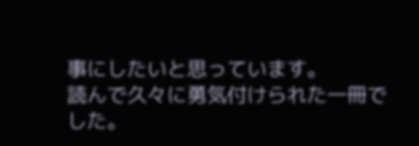事にしたいと思っています。
読んで久々に勇気付けられた一冊でした。